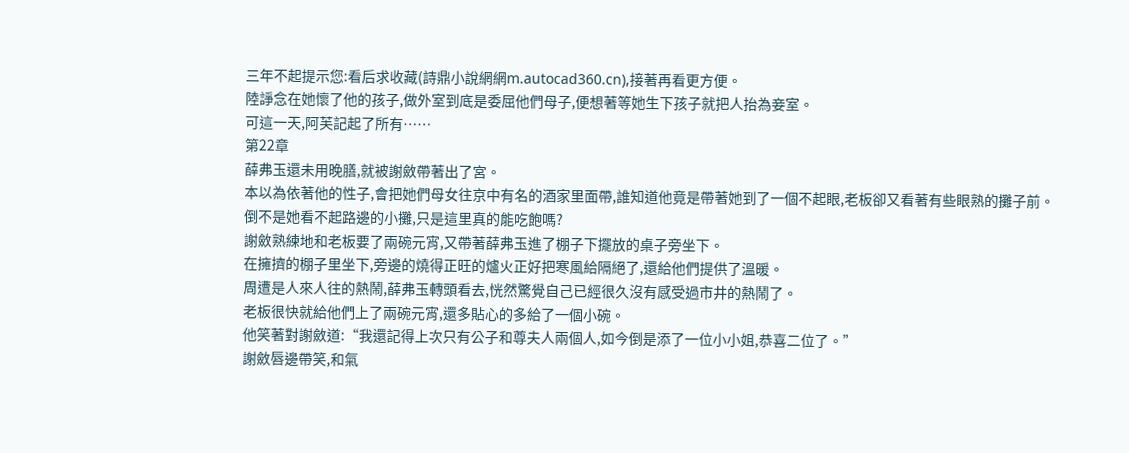三年不起提示您:看后求收藏(詩鼎小說網網m.autocad360.cn),接著再看更方便。
陸諍念在她懷了他的孩子,做外室到底是委屈他們母子,便想著等她生下孩子就把人抬為妾室。
可這一天,阿芙記起了所有……
第22章
薛弗玉還未用晚膳,就被謝斂帶著出了宮。
本以為依著他的性子,會把她們母女往京中有名的酒家里面帶,誰知道他竟是帶著她到了一個不起眼,老板卻又看著有些眼熟的攤子前。
倒不是她看不起路邊的小攤,只是這里真的能吃飽嗎?
謝斂熟練地和老板要了兩碗元宵,又帶著薛弗玉進了棚子下擺放的桌子旁坐下。
在擁擠的棚子里坐下,旁邊的燒得正旺的爐火正好把寒風給隔絕了,還給他們提供了溫暖。
周遭是人來人往的熱鬧,薛弗玉轉頭看去,恍然驚覺自己已經很久沒有感受過市井的熱鬧了。
老板很快就給他們上了兩碗元宵,還多貼心的多給了一個小碗。
他笑著對謝斂道:“我還記得上次只有公子和尊夫人兩個人,如今倒是添了一位小小姐,恭喜二位了。”
謝斂唇邊帶笑,和氣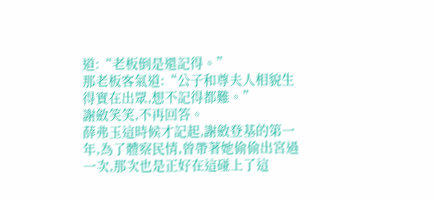道:“老板倒是還記得。”
那老板客氣道:“公子和尊夫人相貌生得實在出眾,想不記得都難。”
謝斂笑笑,不再回答。
薛弗玉這時候才記起,謝斂登基的第一年,為了體察民情,曾帶著她偷偷出宮過一次,那次也是正好在這碰上了這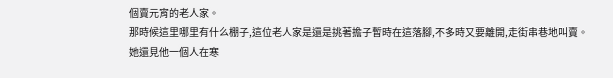個賣元宵的老人家。
那時候這里哪里有什么棚子,這位老人家是還是挑著擔子暫時在這落腳,不多時又要離開,走街串巷地叫賣。
她還見他一個人在寒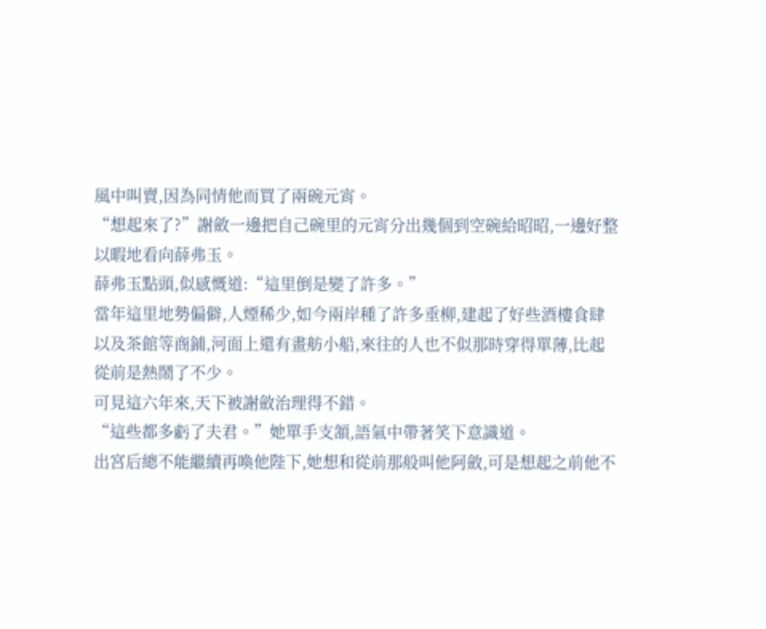風中叫賣,因為同情他而買了兩碗元宵。
“想起來了?”謝斂一邊把自己碗里的元宵分出幾個到空碗給昭昭,一邊好整以暇地看向薛弗玉。
薛弗玉點頭,似感慨道:“這里倒是變了許多。”
當年這里地勢偏僻,人煙稀少,如今兩岸種了許多垂柳,建起了好些酒樓食肆以及茶館等商鋪,河面上還有畫舫小船,來往的人也不似那時穿得單薄,比起從前是熱鬧了不少。
可見這六年來,天下被謝斂治理得不錯。
“這些都多虧了夫君。”她單手支頷,語氣中帶著笑下意識道。
出宮后總不能繼續再喚他陛下,她想和從前那般叫他阿斂,可是想起之前他不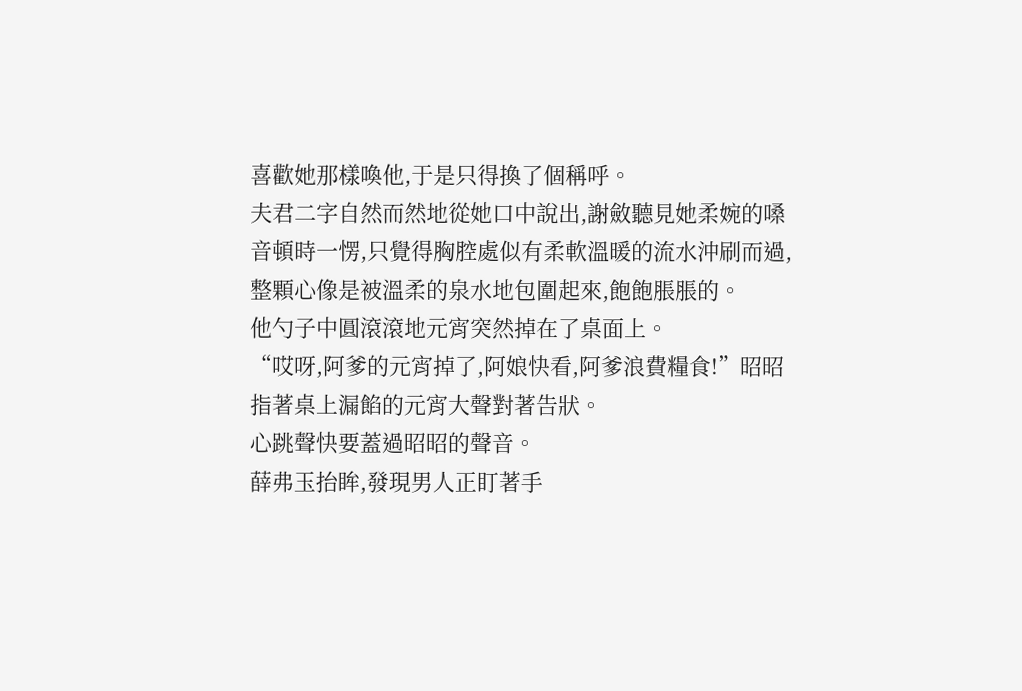喜歡她那樣喚他,于是只得換了個稱呼。
夫君二字自然而然地從她口中說出,謝斂聽見她柔婉的嗓音頓時一愣,只覺得胸腔處似有柔軟溫暖的流水沖刷而過,整顆心像是被溫柔的泉水地包圍起來,飽飽脹脹的。
他勺子中圓滾滾地元宵突然掉在了桌面上。
“哎呀,阿爹的元宵掉了,阿娘快看,阿爹浪費糧食!”昭昭指著桌上漏餡的元宵大聲對著告狀。
心跳聲快要蓋過昭昭的聲音。
薛弗玉抬眸,發現男人正盯著手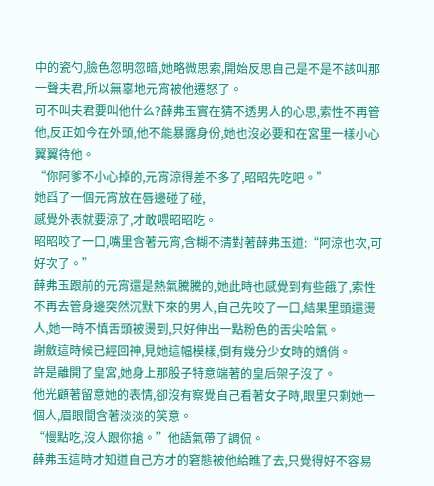中的瓷勺,臉色忽明忽暗,她略微思索,開始反思自己是不是不該叫那一聲夫君,所以無辜地元宵被他遷怒了。
可不叫夫君要叫他什么?薛弗玉實在猜不透男人的心思,索性不再管他,反正如今在外頭,他不能暴露身份,她也沒必要和在宮里一樣小心翼翼待他。
“你阿爹不小心掉的,元宵涼得差不多了,昭昭先吃吧。”
她舀了一個元宵放在唇邊碰了碰,
感覺外表就要涼了,才敢喂昭昭吃。
昭昭咬了一口,嘴里含著元宵,含糊不清對著薛弗玉道:“阿涼也次,可好次了。”
薛弗玉跟前的元宵還是熱氣騰騰的,她此時也感覺到有些餓了,索性不再去管身邊突然沉默下來的男人,自己先咬了一口,結果里頭還燙人,她一時不慎舌頭被燙到,只好伸出一點粉色的舌尖哈氣。
謝斂這時候已經回神,見她這幅模樣,倒有幾分少女時的嬌俏。
許是離開了皇宮,她身上那股子特意端著的皇后架子沒了。
他光顧著留意她的表情,卻沒有察覺自己看著女子時,眼里只剩她一個人,眉眼間含著淡淡的笑意。
“慢點吃,沒人跟你搶。”他語氣帶了調侃。
薛弗玉這時才知道自己方才的窘態被他給瞧了去,只覺得好不容易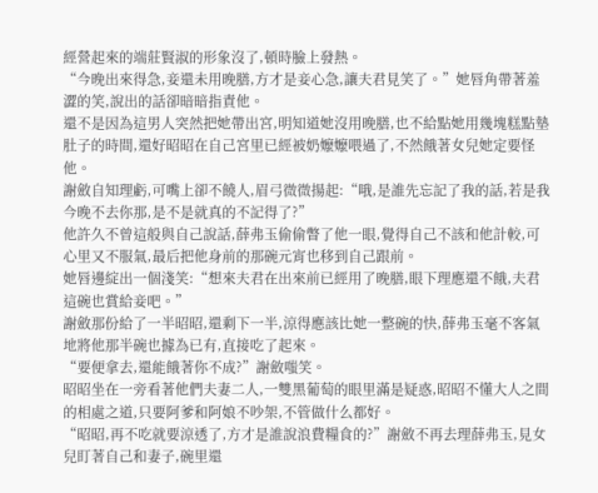經營起來的端莊賢淑的形象沒了,頓時臉上發熱。
“今晚出來得急,妾還未用晚膳,方才是妾心急,讓夫君見笑了。”她唇角帶著羞澀的笑,說出的話卻暗暗指責他。
還不是因為這男人突然把她帶出宮,明知道她沒用晚膳,也不給點她用幾塊糕點墊肚子的時間,還好昭昭在自己宮里已經被奶嬤嬤喂過了,不然餓著女兒她定要怪他。
謝斂自知理虧,可嘴上卻不饒人,眉弓微微揚起:“哦,是誰先忘記了我的話,若是我今晚不去你那,是不是就真的不記得了?”
他許久不曾這般與自己說話,薛弗玉偷偷瞥了他一眼,覺得自己不該和他計較,可心里又不服氣,最后把他身前的那碗元宵也移到自己跟前。
她唇邊綻出一個淺笑:“想來夫君在出來前已經用了晚膳,眼下理應還不餓,夫君這碗也賞給妾吧。”
謝斂那份給了一半昭昭,還剩下一半,涼得應該比她一整碗的快,薛弗玉毫不客氣地將他那半碗也據為已有,直接吃了起來。
“要便拿去,還能餓著你不成?”謝斂嗤笑。
昭昭坐在一旁看著他們夫妻二人,一雙黑葡萄的眼里滿是疑惑,昭昭不懂大人之間的相處之道,只要阿爹和阿娘不吵架,不管做什么都好。
“昭昭,再不吃就要涼透了,方才是誰說浪費糧食的?”謝斂不再去理薛弗玉,見女兒盯著自己和妻子,碗里還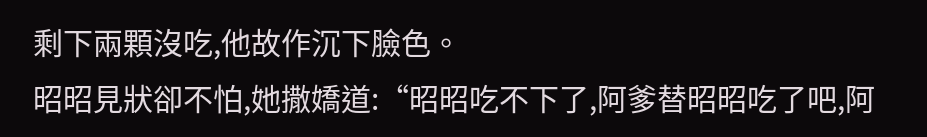剩下兩顆沒吃,他故作沉下臉色。
昭昭見狀卻不怕,她撒嬌道:“昭昭吃不下了,阿爹替昭昭吃了吧,阿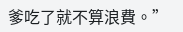爹吃了就不算浪費。”